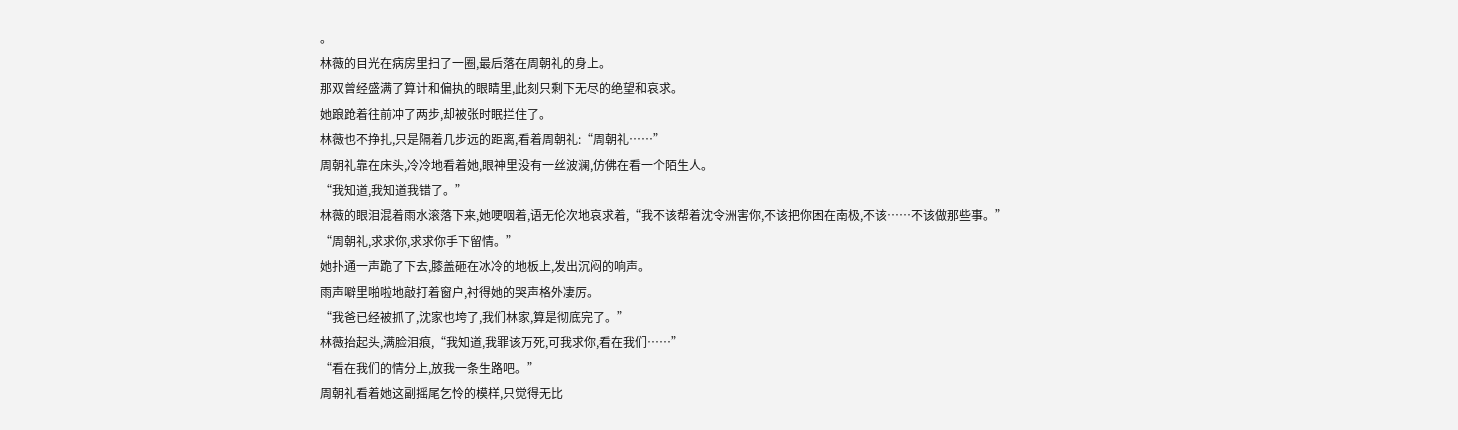。
林薇的目光在病房里扫了一圈,最后落在周朝礼的身上。
那双曾经盛满了算计和偏执的眼睛里,此刻只剩下无尽的绝望和哀求。
她踉跄着往前冲了两步,却被张时眠拦住了。
林薇也不挣扎,只是隔着几步远的距离,看着周朝礼:“周朝礼……”
周朝礼靠在床头,冷冷地看着她,眼神里没有一丝波澜,仿佛在看一个陌生人。
“我知道,我知道我错了。”
林薇的眼泪混着雨水滚落下来,她哽咽着,语无伦次地哀求着,“我不该帮着沈令洲害你,不该把你困在南极,不该……不该做那些事。”
“周朝礼,求求你,求求你手下留情。”
她扑通一声跪了下去,膝盖砸在冰冷的地板上,发出沉闷的响声。
雨声噼里啪啦地敲打着窗户,衬得她的哭声格外凄厉。
“我爸已经被抓了,沈家也垮了,我们林家,算是彻底完了。”
林薇抬起头,满脸泪痕,“我知道,我罪该万死,可我求你,看在我们……”
“看在我们的情分上,放我一条生路吧。”
周朝礼看着她这副摇尾乞怜的模样,只觉得无比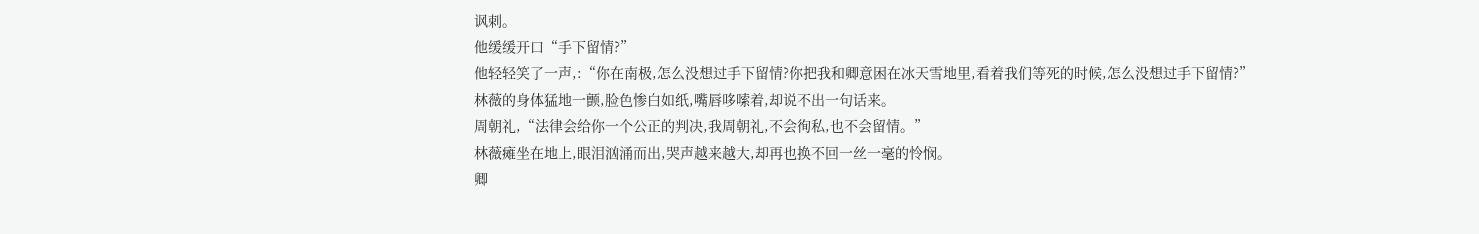讽刺。
他缓缓开口“手下留情?”
他轻轻笑了一声,:“你在南极,怎么没想过手下留情?你把我和卿意困在冰天雪地里,看着我们等死的时候,怎么没想过手下留情?”
林薇的身体猛地一颤,脸色惨白如纸,嘴唇哆嗦着,却说不出一句话来。
周朝礼,“法律会给你一个公正的判决,我周朝礼,不会徇私,也不会留情。”
林薇瘫坐在地上,眼泪汹涌而出,哭声越来越大,却再也换不回一丝一毫的怜悯。
卿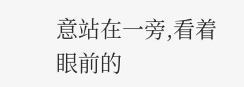意站在一旁,看着眼前的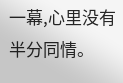一幕,心里没有半分同情。